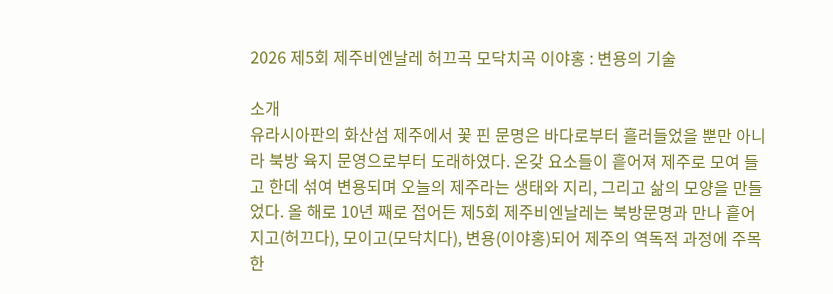2026 제5회 제주비엔날레 허끄곡 모닥치곡 이야홍 : 변용의 기술

소개
유라시아판의 화산섬 제주에서 꽃 핀 문명은 바다로부터 흘러들었을 뿐만 아니라 북방 육지 문영으로부터 도래하였다. 온갖 요소들이 흩어져 제주로 모여 들고 한데 섞여 변용되며 오늘의 제주라는 생태와 지리, 그리고 삶의 모양을 만들었다. 올 해로 10년 째로 접어든 제5회 제주비엔날레는 북방문명과 만나 흩어지고(허끄다), 모이고(모닥치다), 변용(이야홍)되어 제주의 역독적 과정에 주목한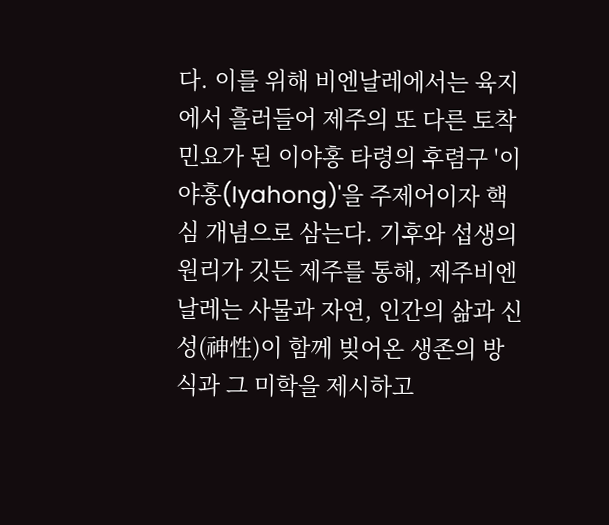다. 이를 위해 비엔날레에서는 육지에서 흘러들어 제주의 또 다른 토착 민요가 된 이야홍 타령의 후렴구 '이야홍(Iyahong)'을 주제어이자 핵심 개념으로 삼는다. 기후와 섭생의 원리가 깃든 제주를 통해, 제주비엔날레는 사물과 자연, 인간의 삶과 신성(神性)이 함께 빚어온 생존의 방식과 그 미학을 제시하고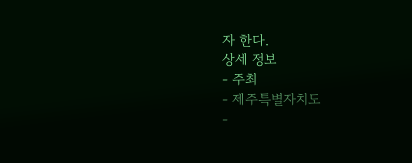자 한다.
상세 정보
- 주최
- 제주특별자치도
-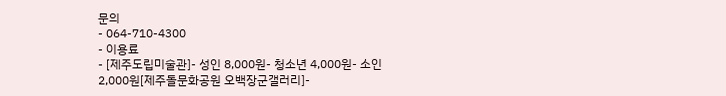문의
- 064-710-4300
- 이용료
- [제주도립미술관]- 성인 8,000원- 청소년 4,000원- 소인 2,000원[제주돌문화공원 오백장군갤러리]-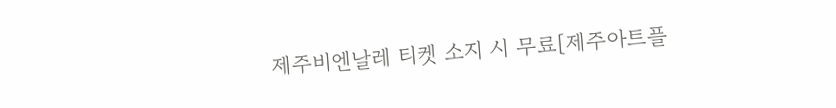제주비엔날레 티켓 소지 시 무료[제주아트플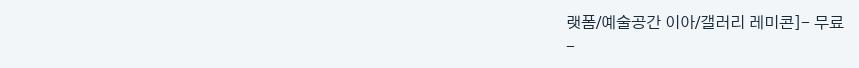랫폼/예술공간 이아/갤러리 레미콘]- 무료
-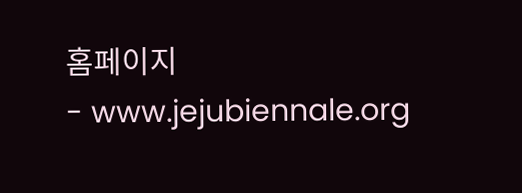홈페이지
- www.jejubiennale.org